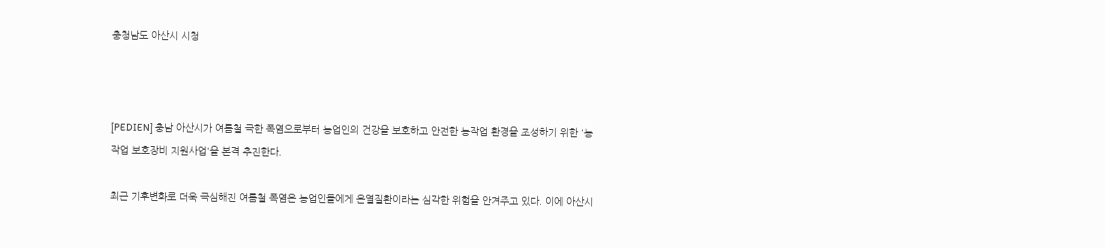충청남도 아산시 시청



[PEDIEN] 충남 아산시가 여름철 극한 폭염으로부터 농업인의 건강을 보호하고 안전한 농작업 환경을 조성하기 위한 '농작업 보호장비 지원사업'을 본격 추진한다.

최근 기후변화로 더욱 극심해진 여름철 폭염은 농업인들에게 온열질환이라는 심각한 위험을 안겨주고 있다. 이에 아산시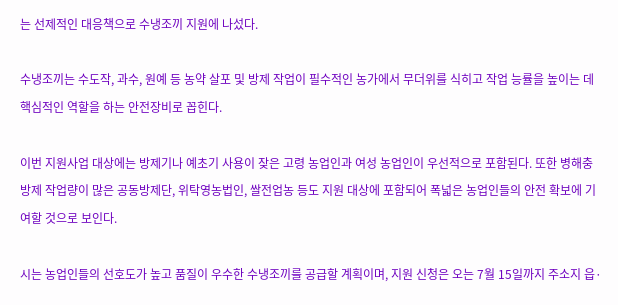는 선제적인 대응책으로 수냉조끼 지원에 나섰다.

수냉조끼는 수도작, 과수, 원예 등 농약 살포 및 방제 작업이 필수적인 농가에서 무더위를 식히고 작업 능률을 높이는 데 핵심적인 역할을 하는 안전장비로 꼽힌다.

이번 지원사업 대상에는 방제기나 예초기 사용이 잦은 고령 농업인과 여성 농업인이 우선적으로 포함된다. 또한 병해충 방제 작업량이 많은 공동방제단, 위탁영농법인, 쌀전업농 등도 지원 대상에 포함되어 폭넓은 농업인들의 안전 확보에 기여할 것으로 보인다.

시는 농업인들의 선호도가 높고 품질이 우수한 수냉조끼를 공급할 계획이며, 지원 신청은 오는 7월 15일까지 주소지 읍·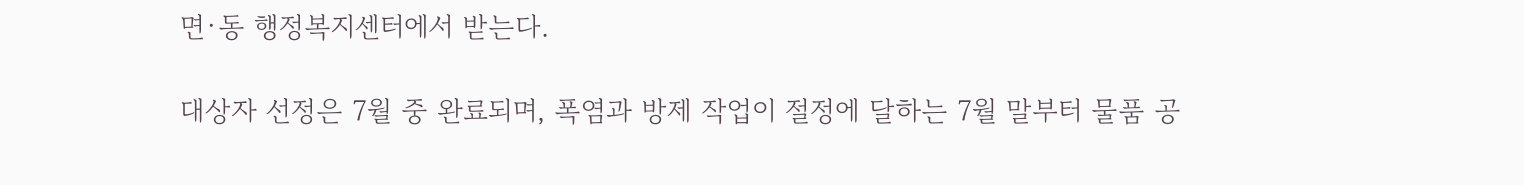면·동 행정복지센터에서 받는다.

대상자 선정은 7월 중 완료되며, 폭염과 방제 작업이 절정에 달하는 7월 말부터 물품 공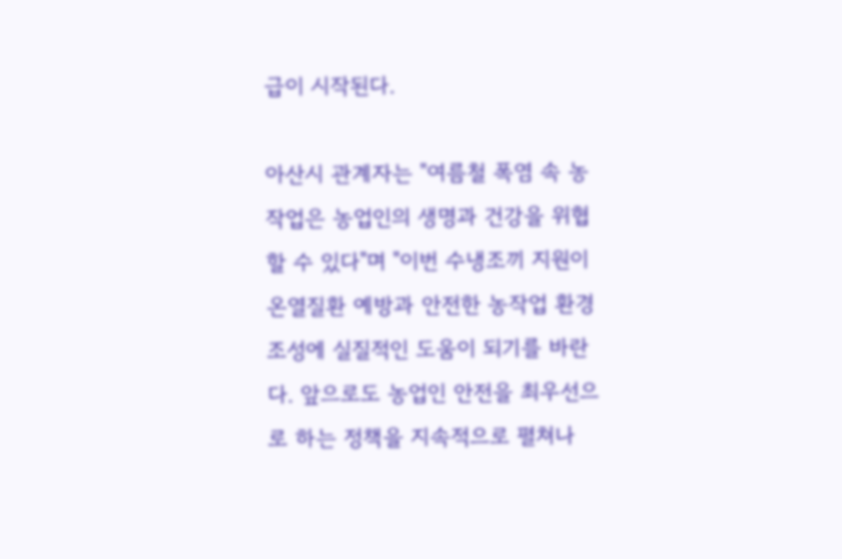급이 시작된다.

아산시 관계자는 "여름철 폭염 속 농작업은 농업인의 생명과 건강을 위협할 수 있다"며 "이번 수냉조끼 지원이 온열질환 예방과 안전한 농작업 환경 조성에 실질적인 도움이 되기를 바란다. 앞으로도 농업인 안전을 최우선으로 하는 정책을 지속적으로 펼쳐나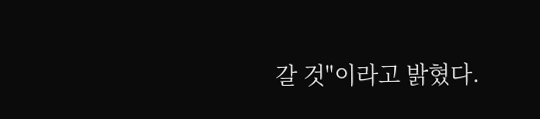갈 것"이라고 밝혔다.